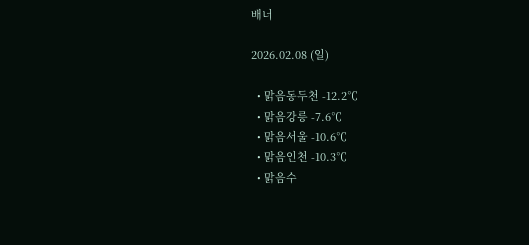배너

2026.02.08 (일)

  • 맑음동두천 -12.2℃
  • 맑음강릉 -7.6℃
  • 맑음서울 -10.6℃
  • 맑음인천 -10.3℃
  • 맑음수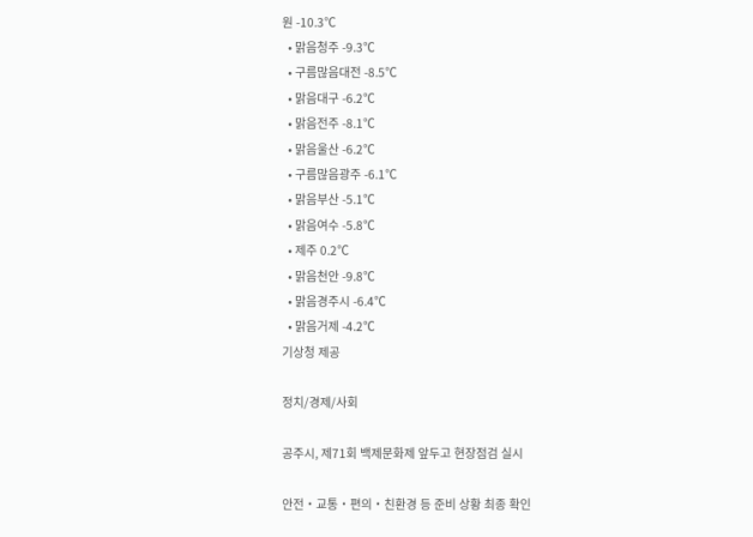원 -10.3℃
  • 맑음청주 -9.3℃
  • 구름많음대전 -8.5℃
  • 맑음대구 -6.2℃
  • 맑음전주 -8.1℃
  • 맑음울산 -6.2℃
  • 구름많음광주 -6.1℃
  • 맑음부산 -5.1℃
  • 맑음여수 -5.8℃
  • 제주 0.2℃
  • 맑음천안 -9.8℃
  • 맑음경주시 -6.4℃
  • 맑음거제 -4.2℃
기상청 제공

정치/경제/사회

공주시, 제71회 백제문화제 앞두고 현장점검 실시

안전‧교통‧편의‧친환경 등 준비 상황 최종 확인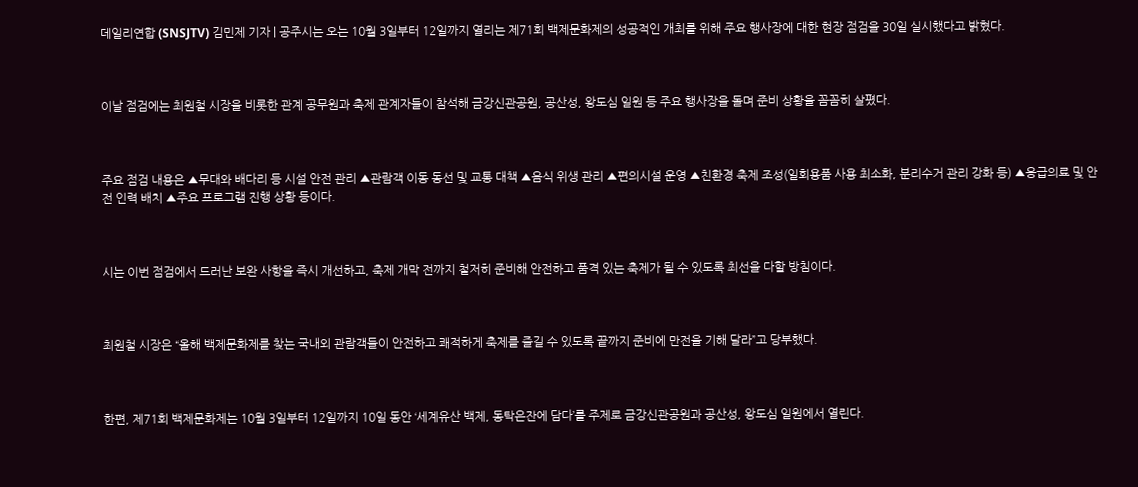데일리연합 (SNSJTV) 김민제 기자 | 공주시는 오는 10월 3일부터 12일까지 열리는 제71회 백제문화제의 성공적인 개최를 위해 주요 행사장에 대한 현장 점검을 30일 실시했다고 밝혔다.



이날 점검에는 최원철 시장을 비롯한 관계 공무원과 축제 관계자들이 참석해 금강신관공원, 공산성, 왕도심 일원 등 주요 행사장을 돌며 준비 상황을 꼼꼼히 살폈다.



주요 점검 내용은 ▲무대와 배다리 등 시설 안전 관리 ▲관람객 이동 동선 및 교통 대책 ▲음식 위생 관리 ▲편의시설 운영 ▲친환경 축제 조성(일회용품 사용 최소화, 분리수거 관리 강화 등) ▲응급의료 및 안전 인력 배치 ▲주요 프로그램 진행 상황 등이다.



시는 이번 점검에서 드러난 보완 사항을 즉시 개선하고, 축제 개막 전까지 철저히 준비해 안전하고 품격 있는 축제가 될 수 있도록 최선을 다할 방침이다.



최원철 시장은 “올해 백제문화제를 찾는 국내외 관람객들이 안전하고 쾌적하게 축제를 즐길 수 있도록 끝까지 준비에 만전을 기해 달라”고 당부했다.



한편, 제71회 백제문화제는 10월 3일부터 12일까지 10일 동안 ‘세계유산 백제, 동탁은잔에 담다’를 주제로 금강신관공원과 공산성, 왕도심 일원에서 열린다.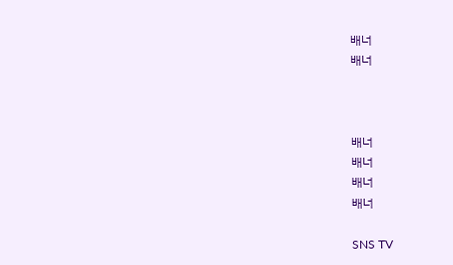배너
배너



배너
배너
배너
배너

SNS TV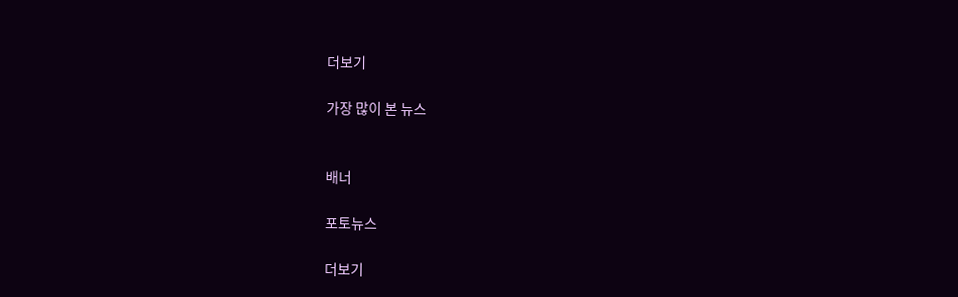더보기

가장 많이 본 뉴스


배너

포토뉴스

더보기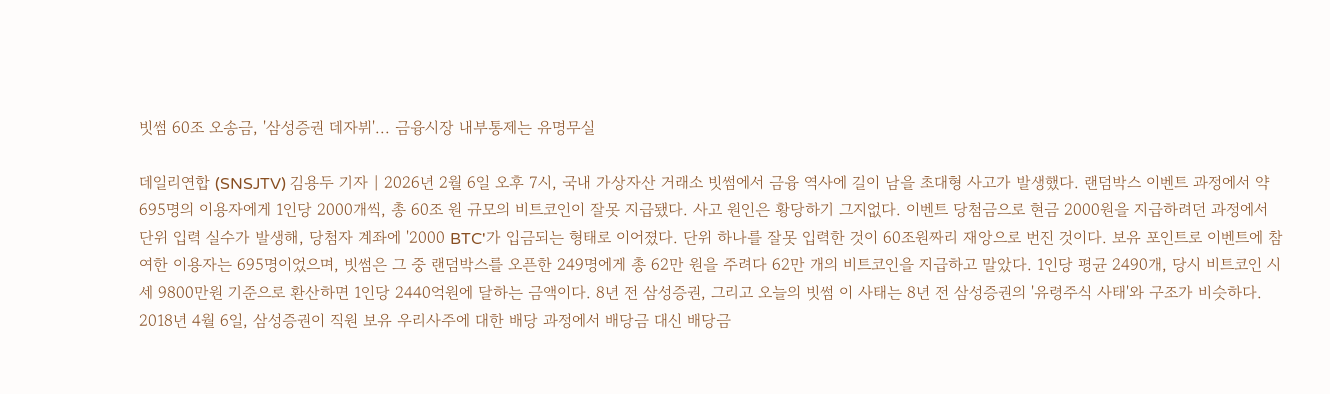빗썸 60조 오송금, '삼성증권 데자뷔'... 금융시장 내부통제는 유명무실

데일리연합 (SNSJTV) 김용두 기자 | 2026년 2월 6일 오후 7시, 국내 가상자산 거래소 빗썸에서 금융 역사에 길이 남을 초대형 사고가 발생했다. 랜덤박스 이벤트 과정에서 약 695명의 이용자에게 1인당 2000개씩, 총 60조 원 규모의 비트코인이 잘못 지급됐다. 사고 원인은 황당하기 그지없다. 이벤트 당첨금으로 현금 2000원을 지급하려던 과정에서 단위 입력 실수가 발생해, 당첨자 계좌에 '2000 BTC'가 입금되는 형태로 이어졌다. 단위 하나를 잘못 입력한 것이 60조원짜리 재앙으로 번진 것이다. 보유 포인트로 이벤트에 참여한 이용자는 695명이었으며, 빗썸은 그 중 랜덤박스를 오픈한 249명에게 총 62만 원을 주려다 62만 개의 비트코인을 지급하고 말았다. 1인당 평균 2490개, 당시 비트코인 시세 9800만원 기준으로 환산하면 1인당 2440억원에 달하는 금액이다. 8년 전 삼성증권, 그리고 오늘의 빗썸 이 사태는 8년 전 삼성증권의 '유령주식 사태'와 구조가 비슷하다. 2018년 4월 6일, 삼성증권이 직원 보유 우리사주에 대한 배당 과정에서 배당금 대신 배당금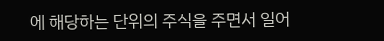에 해당하는 단위의 주식을 주면서 일어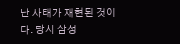난 사태가 재현된 것이다. 당시 삼성